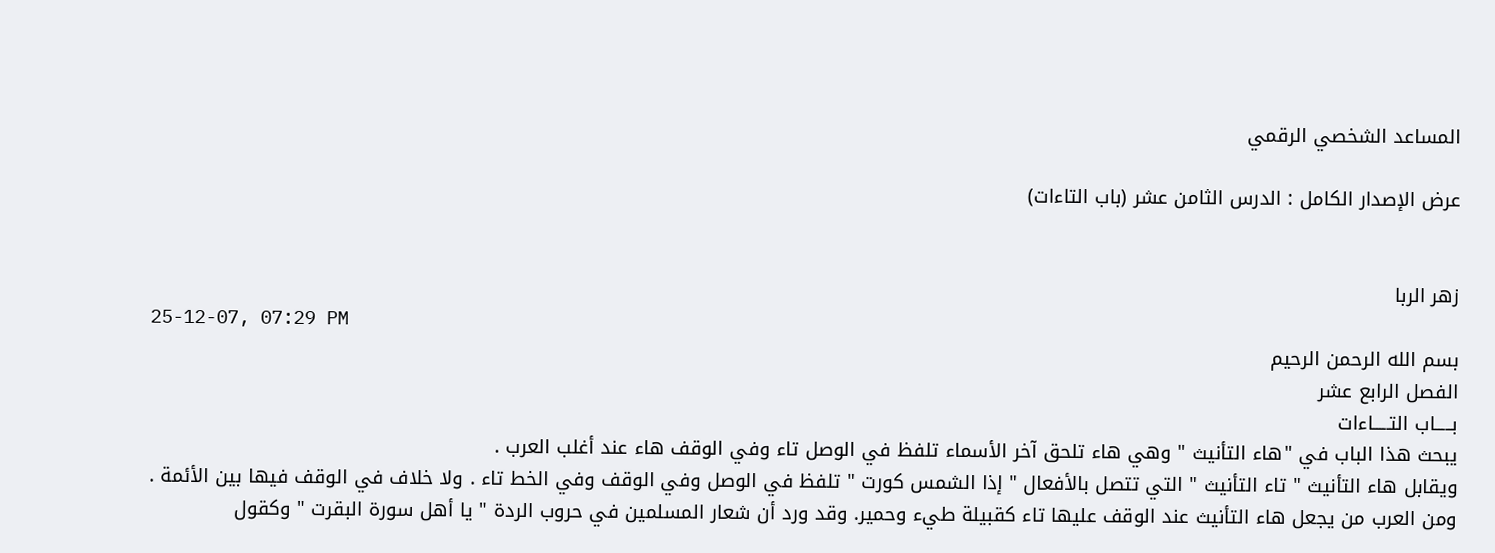المساعد الشخصي الرقمي

عرض الإصدار الكامل : الدرس الثامن عشر (باب التاءات)


زهر الربا
25-12-07, 07:29 PM
بسم الله الرحمن الرحيم
الفصل الرابع عشر
بـــــاب التـــــاءات
يبحث هذا الباب في "هاء التأنيث " وهي هاء تلحق آخر الأسماء تلفظ في الوصل تاء وفي الوقف هاء عند أغلب العرب .
ويقابل هاء التأنيث " تاء التأنيث " التي تتصل بالأفعال " إذا الشمس كورت " تلفظ في الوصل وفي الوقف وفي الخط تاء . ولا خلاف في الوقف فيها بين الأئمة .
ومن العرب من يجعل هاء التأنيث عند الوقف عليها تاء كقبيلة طيء وحمير. وقد ورد أن شعار المسلمين في حروب الردة " يا أهل سورة البقرت " وكقول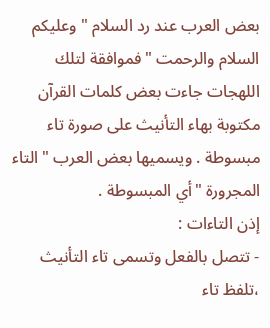بعض العرب عند رد السلام " وعليكم السلام والرحمت "فموافقة لتلك اللهجات جاءت بعض كلمات القرآن مكتوبة بهاء التأنيث على صورة تاء مبسوطة . ويسميها بعض العرب " التاء المجرورة "أي المبسوطة .
إذن التاءات :
- تتصل بالفعل وتسمى تاء التأنيث ،تلفظ تاء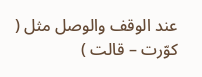عند الوقف والوصل مثل ( كوّرت – قالت )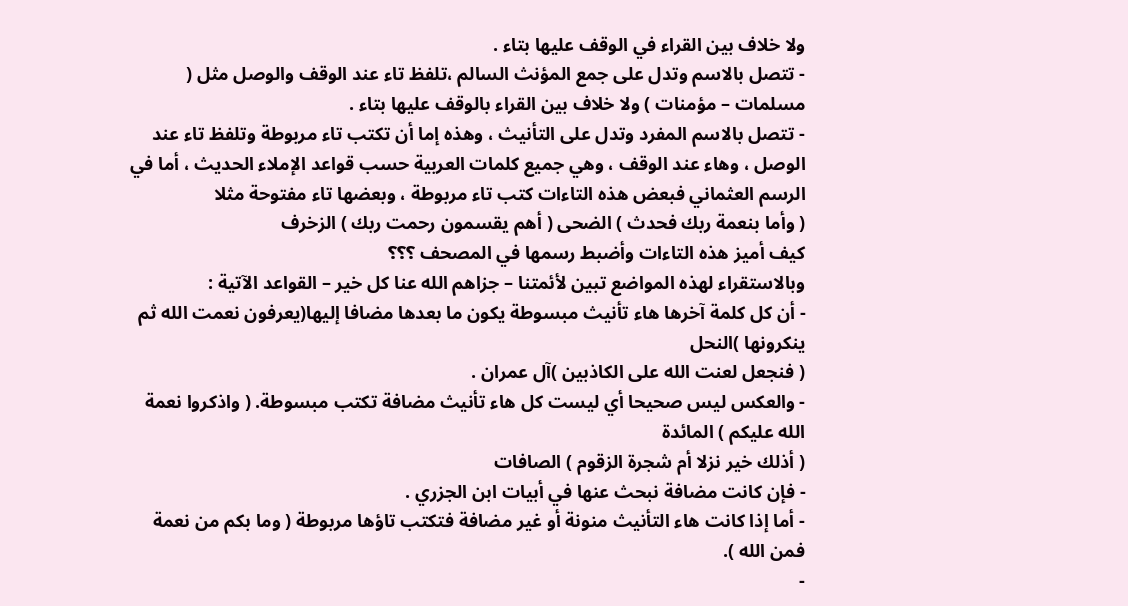ولا خلاف بين القراء في الوقف عليها بتاء .
- تتصل بالاسم وتدل على جمع المؤنث السالم ،تلفظ تاء عند الوقف والوصل مثل ( مسلمات – مؤمنات ) ولا خلاف بين القراء بالوقف عليها بتاء .
- تتصل بالاسم المفرد وتدل على التأنيث ، وهذه إما أن تكتب تاء مربوطة وتلفظ تاء عند الوصل ، وهاء عند الوقف ، وهي جميع كلمات العربية حسب قواعد الإملاء الحديث ، أما في الرسم العثماني فبعض هذه التاءات كتب تاء مربوطة ، وبعضها تاء مفتوحة مثلا
( وأما بنعمة ربك فحدث ) الضحى ( أهم يقسمون رحمت ربك ) الزخرف
كيف أميز هذه التاءات وأضبط رسمها في المصحف ؟؟؟
وبالاستقراء لهذه المواضع تبين لأئمتنا – جزاهم الله عنا كل خير – القواعد الآتية :
- أن كل كلمة آخرها هاء تأنيث مبسوطة يكون ما بعدها مضافا إليها(يعرفون نعمت الله ثم ينكرونها )النحل
( فنجعل لعنت الله على الكاذبين )آل عمران .
- والعكس ليس صحيحا أي ليست كل هاء تأنيث مضافة تكتب مبسوطة. ( واذكروا نعمة الله عليكم ) المائدة
( أذلك خير نزلا أم شجرة الزقوم ) الصافات
- فإن كانت مضافة نبحث عنها في أبيات ابن الجزري .
- أما إذا كانت هاء التأنيث منونة أو غير مضافة فتكتب تاؤها مربوطة ( وما بكم من نعمة فمن الله ).
-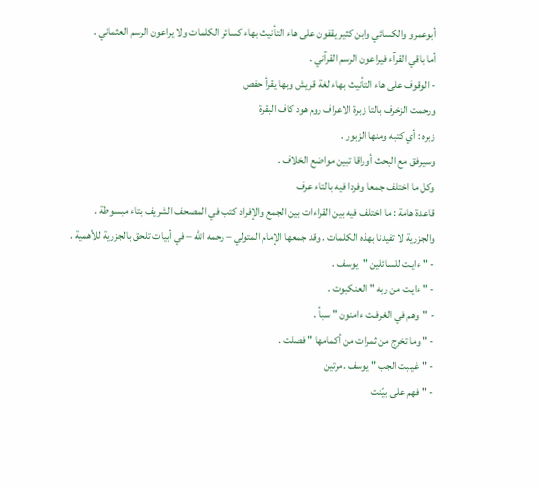أبوعمرو والكسائي وابن كثير يقفون على هاء التأنيث بهاء كسائر الكلمات ولا يراعون الرسم العثماني .
أما باقي القرآء فيراعون الرسم القرآني .
- الوقوف على هاء التأنيث بهاء لغة قريش وبها يقرأ حفص
ورحمت الزخرف بالتا زبرة الاعراف روم هود كاف البقرة
زبره : أي كتبه ومنها الزبور .
وسيرفق مع البحث أوراقا تبين مواضع الخلاف .
وكل ما اختلف جمعا وفردا فيه بالتاء عرف
قاعدة هامة : ما اختلف فيه بين القراءات بين الجمع والإفراد كتب في المصحف الشريف بتاء مبسوطة .
والجزرية لا تفيدنا بهذه الكلمات . وقد جمعها الإمام المتولي – رحمه الله – في أبيات تلحق بالجزرية للأهمية .
- " ءايـت للسائلين "يوسف .
- " ءايـت من ربه " العنكبوت .
- "وهم في الغرفـت ءامنون " سبأ .
- " وما تخرج من ثمرات من أكمامها " فصلت .
- " غيـبت الجب " يوسف .مرتين
- " فهم على بيّنت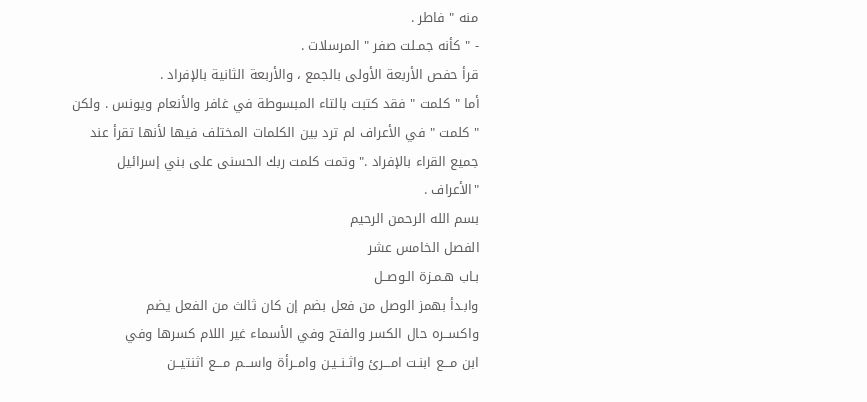منه " فاطر .
- " كأنه جمـلت صفر " المرسلات .
قرأ حفص الأربعة الأولى بالجمع ، والأربعة الثانية بالإفراد .
أما " كلمت " فقد كتبت بالتاء المبسوطة في غافر والأنعام ويونس . ولكن " كلمت " في الأعراف لم ترد بين الكلمات المختلف فيها لأنها تقرأ عند جميع القراء بالإفراد ." وتمت كلمت ربك الحسنى على بني إسرائيل "الأعراف .
بسم الله الرحمن الرحيم
الفصل الخامس عشر
بـاب هـمـزة الـوصــل
وابـدأ بهمز الوصل من فعل بضم إن كان ثالث من الفعل يضم
واكســره حال الكسر والفتح وفي الأسماء غير اللام كسرها وفي
ابن مـــع ابنـت امـــرئ واثـنــيـن وامــرأة واســـم مـــع اثنتيــن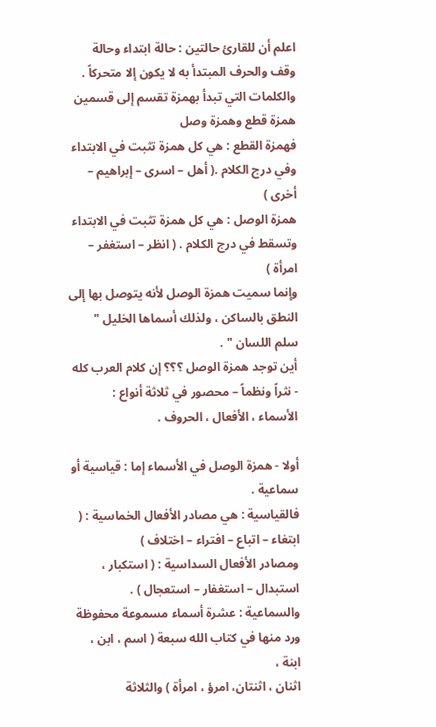اعلم أن للقارئ حالتين : حالة ابتداء وحالة وقف والحرف المبتدأ به لا يكون إلا متحركاً .
والكلمات التي تبدأ بهمزة تقسم إلى قسمين همزة قطع وهمزة وصل
فهمزة القطع : هي كل همزة تثبت في الابتداء وفي درج الكلام .( أهل – اسرى – إبراهيم – أخرى )
همزة الوصل : هي كل همزة تثبت في الابتداء وتسقط في درج الكلام . ( انظر – استغفر – امرأة )
وإنما سميت همزة الوصل لأنه يتوصل بها إلى النطق بالساكن ، ولذلك أسماها الخليل " سلم اللسان " .
أين توجد همزة الوصل ؟؟؟ إن كلام العرب كله - نثراً ونظماً – محصور في ثلاثة أنواع :
الأسماء ، الأفعال ، الحروف .

أولا - همزة الوصل في الأسماء إما : قياسية أو سماعية .
فالقياسية : هي مصادر الأفعال الخماسية : ( ابتغاء – اتباع – افتراء – اختلاف )
ومصادر الأفعال السداسية : ( استكبار ، استبدال – استغفار – استعجال ) .
والسماعية : عشرة أسماء مسموعة محفوظة ورد منها في كتاب الله سبعة ( اسم ، ابن ، ابنة ،
اثنان ، اثنتان، امرؤ ، امرأة ) والثلاثة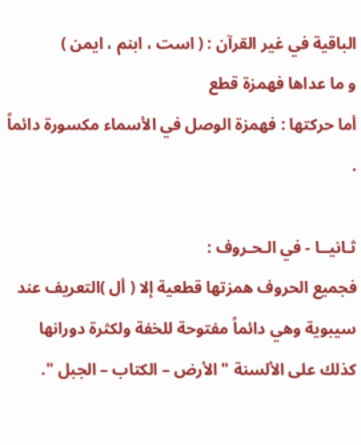الباقية في غير القرآن : ( است ، ابنم ، ايمن )
و ما عداها فهمزة قطع
أما حركتها : فهمزة الوصل في الأسماء مكسورة دائماً .

ثـانيــا - في الـحـروف :
فجميع الحروف همزتها قطعية إلا ( أل )التعريف عند سيبوية وهي دائماً مفتوحة للخفة ولكثرة دورانها كذلك على الألسنة " الأرض – الكتاب – الجبل ".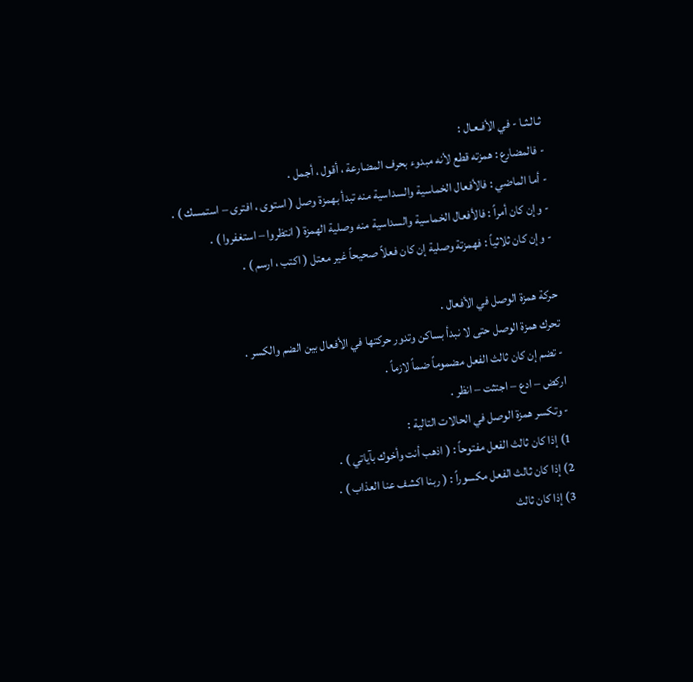ثـالـثـا - في الأفـعـال :
- فالمضارع : همزته قطع لأنه مبدوء بحرف المضارعة ، أقول ، أجمل .
- أما الماضي : فالأفعال الخماسية والسداسية منه تبدأ بهمزة وصل ( استوى ، افترى – استمسك ) .
- وإن كان أمراً : فالأفعال الخماسية والسداسية منه وصلية الهمزة ( انتظروا – استغفروا ) .
- وإن كان ثلاثياً : فهمزتة وصلية إن كان فعلاً صحيحاً غير معتل ( اكتب ، ارسم ) .

حركة همزة الوصل في الأفعال .
تحرك همزة الوصل حتى لا نبدأ بساكن وتدور حركتها في الأفعال بين الضم والكسر .
- تضم إن كان ثالث الفعل مضموماً ضماً لازماً .
اركض – ادع – اجتثت – انظر .
- وتكسر همزة الوصل في الحالات التالية :
1) إذا كان ثالث الفعل مفتوحاً : ( اذهب أنت وأخوك بآياتي ) .
2) إذا كان ثالث الفعل مكسوراً : ( ربنا اكشف عنا العذاب ) .
3) إذا كان ثالث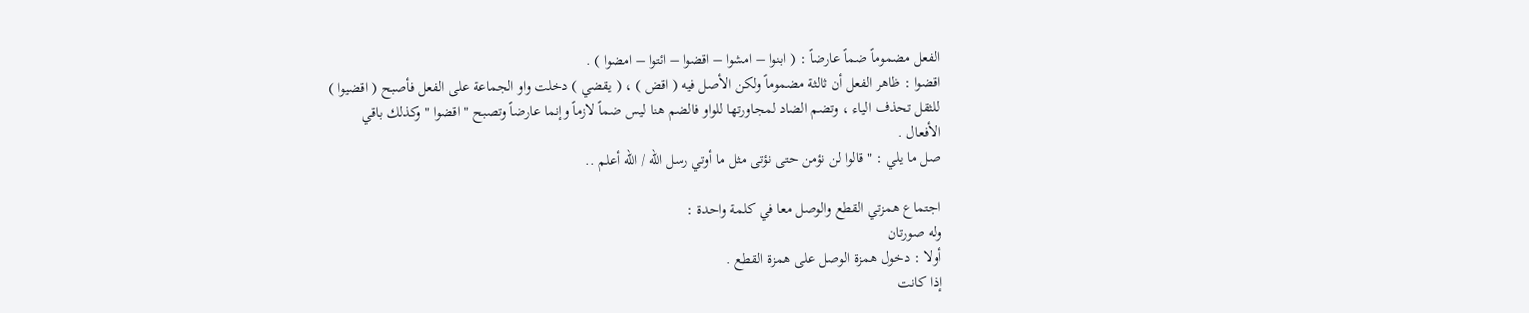الفعل مضموماً ضماً عارضاً : ( ابنوا – امشوا – اقضوا – ائتوا – امضوا ) .
اقضوا : ظاهر الفعل أن ثالثة مضموماً ولكن الأصل فيه ( اقض ) ، ( يقضي ) دخلت واو الجماعة على الفعل فأصبح ( اقضيوا ) للثقل تحذف الياء ، وتضم الضاد لمجاورتها للواو فالضم هنا ليس ضماً لازماً وإنما عارضاً وتصبح " اقضوا "وكذلك باقي الأفعال .
صل ما يلي : " قالوا لن نؤمن حتى نؤتى مثل ما أوتي رسل الله / الله أعلم ..

اجتماع همزتي القطع والوصل معا في كلمة واحدة :
وله صورتان
أولا : دخول همزة الوصل على همزة القطع .
إذا كانت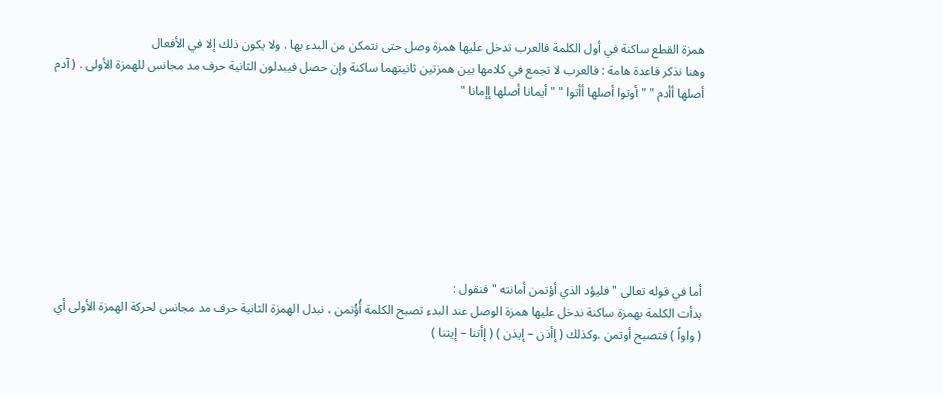همزة القطع ساكنة في أول الكلمة فالعرب تدخل عليها همزة وصل حتى نتمكن من البدء بها . ولا يكون ذلك إلا في الأفعال
وهنا نذكر قاعدة هامة : فالعرب لا تجمع في كلامها بين همزتين ثانيتهما ساكنة وإن حصل فيبدلون الثانية حرف مد مجانس للهمزة الأولى . ( آدم أصلها أأدم " " أوتوا أصلها أأتوا " " أيمانا أصلها إإمانا "








أما في قوله تعالى " فليؤد الذي أؤتمن أمانته " فنقول :
بدأت الكلمة بهمزة ساكنة ندخل عليها همزة الوصل عند البدء تصبح الكلمة أُؤْتمن ، نبدل الهمزة الثانية حرف مد مجانس لحركة الهمزة الأولى أي ( واواً ) فتصبح أوتمن .وكذلك ( إأذن – إيذن ) ( إأتنا – إيتنا )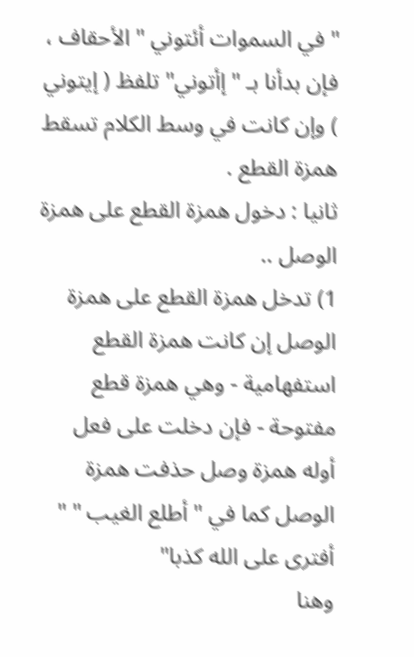" في السموات أئتوني " الأحقاف ، فإن بدأنا بـ " إأتوني" تلفظ ( إيتوني ) وإن كانت في وسط الكلام تسقط همزة القطع .
ثانيا : دخول همزة القطع على همزة الوصل ..
1) تدخل همزة القطع على همزة الوصل إن كانت همزة القطع استفهامية - وهي همزة قطع مفتوحة - فإن دخلت على فعل أوله همزة وصل حذفت همزة الوصل كما في " أطلع الغيب " " أفترى على الله كذبا"
وهنا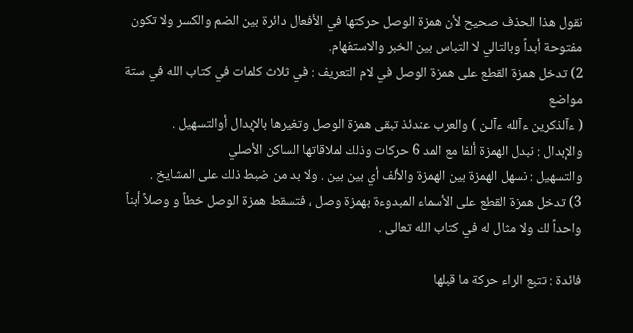نقول هذا الحذف صحيح لأن همزة الوصل حركتها في الأفعال دائرة بين الضم والكسر ولا تكون مفتوحة أبداً وبالتالي لا التباس بين الخبر والاستفهام.
2) تدخل همزة القطع على همزة الوصل في لام التعريف : في ثلاث كلمات في كتاب الله في ستة مواضع
( ءآلذكرين ءآلله ءآلـن ) والعرب عندئذ تبقى همزة الوصل وتغيرها بالإبدال أوالتسهيل .
والإبدال : نبدل الهمزة ألفا مع المد 6 حركات وذلك لملاقاتها الساكن الأصلي
والتسهيل : نسهل الهمزة بين الهمزة والألف أي بين بين . ولا بد من ضبط ذلك على المشايخ .
3) تدخل همزة القطع على الأسماء المبدوءة بهمزة وصل ، فتسقط همزة الوصل خطاً و وصلاً أبناً واحداً لك ولا مثال له في كتاب الله تعالى .

فائدة : تتبع الراء حركة ما قبلها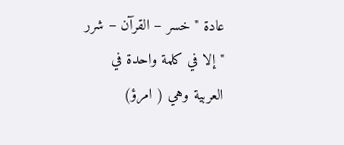عادة " خسر – القرآن – شرر " إلا في كلمة واحدة في العربية وهي ( امرؤ)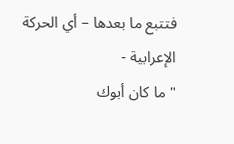فتتبع ما بعدها – أي الحركة الإعرابية -
" ما كان أبوك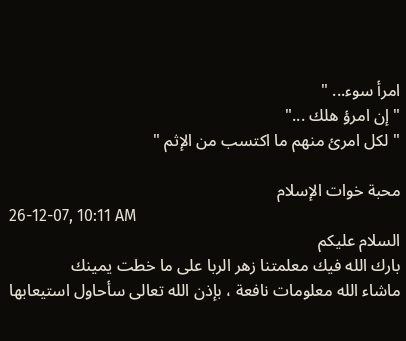امرأ سوء... "
" إن امرؤ هلك ..."
" لكل امرئ منهم ما اكتسب من الإثم "

محبة خوات الإسلام
26-12-07, 10:11 AM
السلام عليكم
بارك الله فيك معلمتنا زهر الربا على ما خطت يمينك
ماشاء الله معلومات نافعة ، بإذن الله تعالى سأحاول استيعابها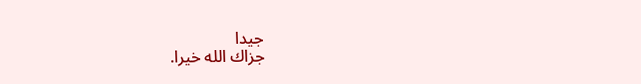جيدا
جزاك الله خيرا.